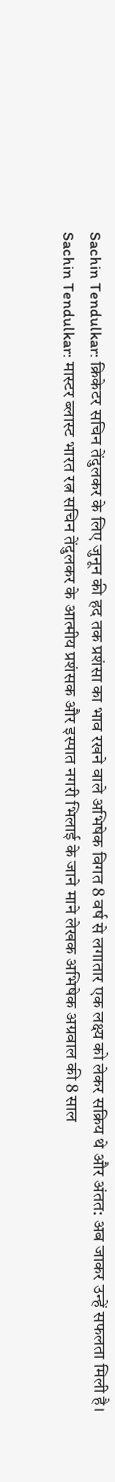Sachin Tendulkar: क्रिकेटर सचिन तेंदुलकर के लिए जुनून की हद तक प्रशंसा का भाव रखने वाले अभिषेक विगत 8 वर्ष से लगातार एक लक्ष्य को लेकर सक्रिय थे और अंतत: अब जाकर उन्हें सफलता मिली है।
Sachin Tendulkar: मास्टर ब्लास्ट भारत रत्न सचिन तेंदुलकर के आत्मीय प्रशंसक और इस्पात नगरी भिलाई के जाने माने लेखक अभिषेक अग्रवाल की 8 साल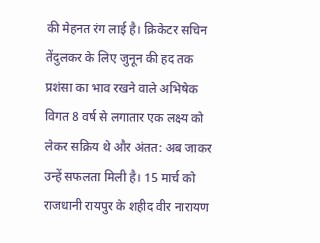की मेहनत रंग लाई है। क्रिकेटर सचिन तेंदुलकर के लिए जुनून की हद तक प्रशंसा का भाव रखने वाले अभिषेक विगत 8 वर्ष से लगातार एक लक्ष्य को लेकर सक्रिय थे और अंतत: अब जाकर उन्हें सफलता मिली है। 15 मार्च को राजधानी रायपुर के शहीद वीर नारायण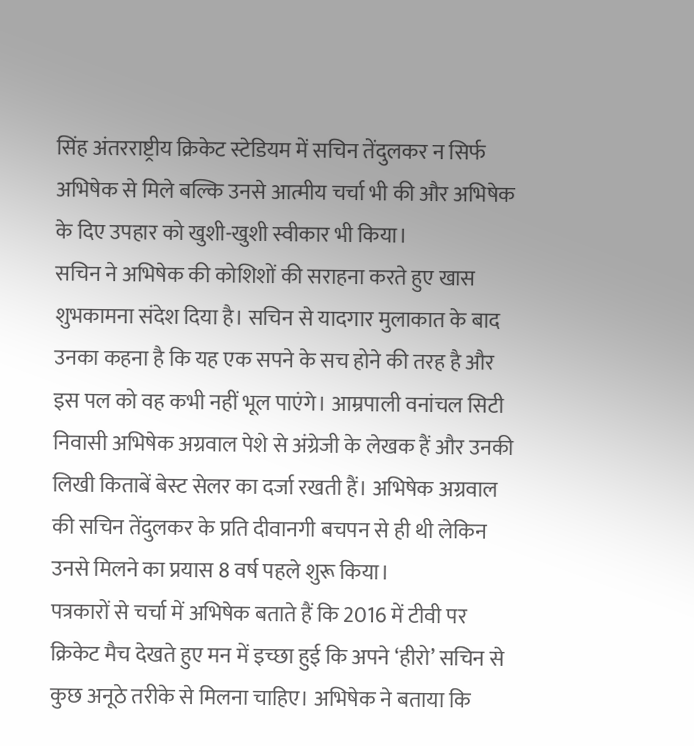सिंह अंतरराष्ट्रीय क्रिकेट स्टेडियम में सचिन तेंदुलकर न सिर्फ अभिषेक से मिले बल्कि उनसे आत्मीय चर्चा भी की और अभिषेक के दिए उपहार को खुशी-खुशी स्वीकार भी किया।
सचिन ने अभिषेक की कोशिशों की सराहना करते हुए खास शुभकामना संदेश दिया है। सचिन से यादगार मुलाकात के बाद उनका कहना है कि यह एक सपने के सच होने की तरह है और इस पल को वह कभी नहीं भूल पाएंगे। आम्रपाली वनांचल सिटी निवासी अभिषेक अग्रवाल पेशे से अंग्रेजी के लेखक हैं और उनकी लिखी किताबें बेस्ट सेलर का दर्जा रखती हैं। अभिषेक अग्रवाल की सचिन तेंदुलकर के प्रति दीवानगी बचपन से ही थी लेकिन उनसे मिलने का प्रयास 8 वर्ष पहले शुरू किया।
पत्रकारों से चर्चा में अभिषेक बताते हैं कि 2016 में टीवी पर क्रिकेट मैच देखते हुए मन में इच्छा हुई कि अपने ‘हीरो’ सचिन से कुछ अनूठे तरीके से मिलना चाहिए। अभिषेक ने बताया कि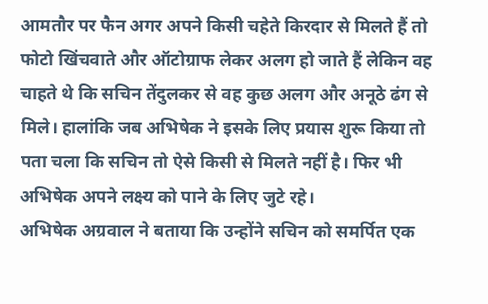आमतौर पर फैन अगर अपने किसी चहेते किरदार से मिलते हैं तो फोटो खिंचवाते और ऑटोग्राफ लेकर अलग हो जाते हैं लेकिन वह चाहते थे कि सचिन तेंदुलकर से वह कुछ अलग और अनूठे ढंग से मिले। हालांकि जब अभिषेक ने इसके लिए प्रयास शुरू किया तो पता चला कि सचिन तो ऐसे किसी से मिलते नहीं है। फिर भी अभिषेक अपने लक्ष्य को पाने के लिए जुटे रहे।
अभिषेक अग्रवाल ने बताया कि उन्होंने सचिन को समर्पित एक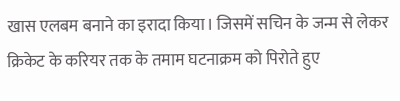खास एलबम बनाने का इरादा किया। जिसमें सचिन के जन्म से लेकर क्रिकेट के करियर तक के तमाम घटनाक्रम को पिरोते हुए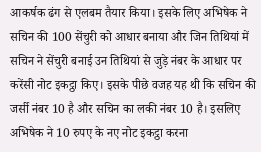आकर्षक ढंग से एलबम तैयार किया। इसके लिए अभिषेक ने सचिन की 100 सेंचुरी को आधार बनाया और जिन तिथियां में सचिन ने सेंचुरी बनाई उन तिथियां से जुड़े नंबर के आधार पर करेंसी नोट इकट्ठा किए। इसके पीछे वजह यह थी कि सचिन की जर्सी नंबर 10 है और सचिन का लकी नंबर 10 है। इसलिए अभिषेक ने 10 रुपए के नए नोट इकट्ठा करना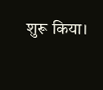शुरू किया।